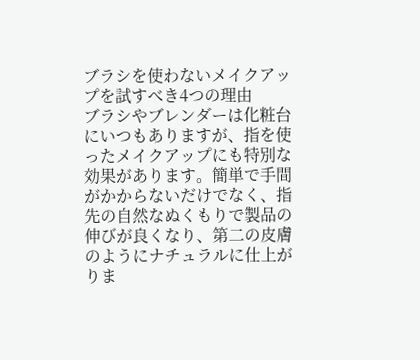ブラシを使わないメイクアップを試すべき4つの理由
ブラシやブレンダーは化粧台にいつもありますが、指を使ったメイクアップにも特別な効果があります。簡単で手間がかからないだけでなく、指先の自然なぬくもりで製品の伸びが良くなり、第二の皮膚のようにナチュラルに仕上がりま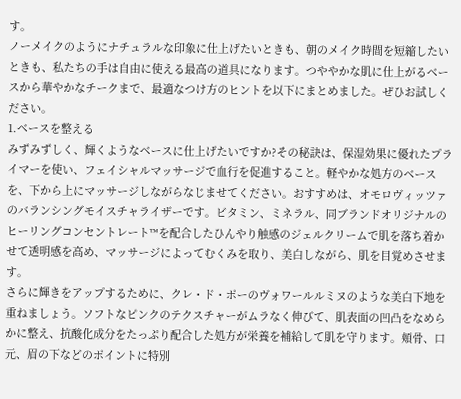す。
ノーメイクのようにナチュラルな印象に仕上げたいときも、朝のメイク時間を短縮したいときも、私たちの手は自由に使える最高の道具になります。つややかな肌に仕上がるベースから華やかなチークまで、最適なつけ方のヒントを以下にまとめました。ぜひお試しください。
1.ベースを整える
みずみずしく、輝くようなベースに仕上げたいですか?その秘訣は、保湿効果に優れたプライマーを使い、フェイシャルマッサージで血行を促進すること。軽やかな処方のベースを、下から上にマッサージしながらなじませてください。おすすめは、オモロヴィッツァのバランシングモイスチャライザーです。ビタミン、ミネラル、同ブランドオリジナルのヒーリングコンセントレート™を配合したひんやり触感のジェルクリームで肌を落ち着かせて透明感を高め、マッサージによってむくみを取り、美白しながら、肌を目覚めさせます。
さらに輝きをアップするために、クレ・ド・ポーのヴォワールルミヌのような美白下地を重ねましょう。ソフトなピンクのテクスチャーがムラなく伸びて、肌表面の凹凸をなめらかに整え、抗酸化成分をたっぷり配合した処方が栄養を補給して肌を守ります。頬骨、口元、眉の下などのポイントに特別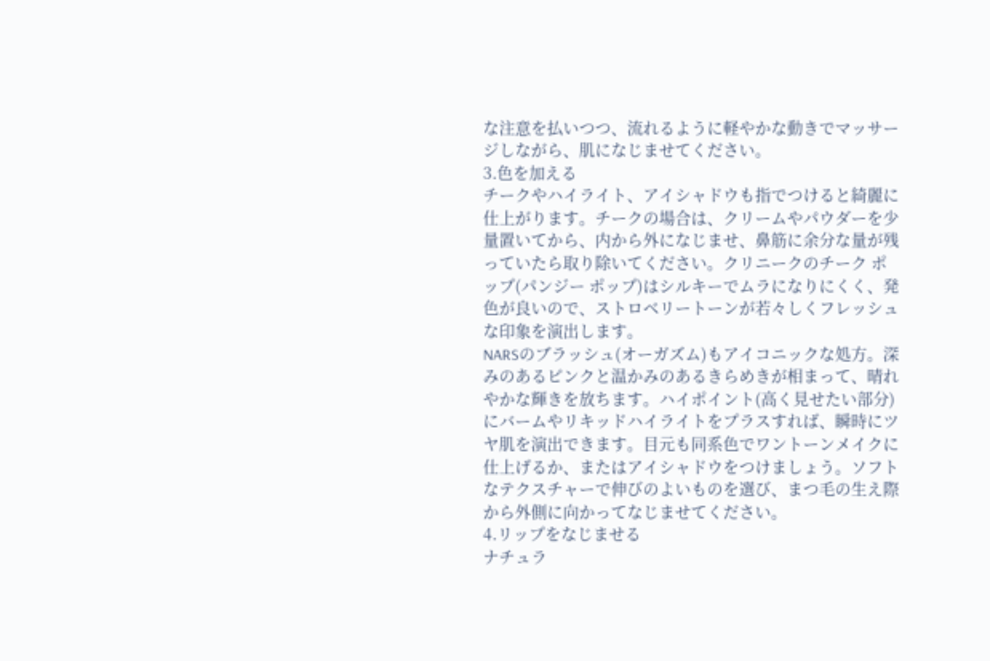な注意を払いつつ、流れるように軽やかな動きでマッサージしながら、肌になじませてください。
3.色を加える
チークやハイライト、アイシャドウも指でつけると綺麗に仕上がります。チークの場合は、クリームやパウダーを少量置いてから、内から外になじませ、鼻筋に余分な量が残っていたら取り除いてください。クリニークのチーク ポップ(パンジー ポップ)はシルキーでムラになりにくく、発色が良いので、ストロベリートーンが若々しくフレッシュな印象を演出します。
NARSのブラッシュ(オーガズム)もアイコニックな処方。深みのあるピンクと温かみのあるきらめきが相まって、晴れやかな輝きを放ちます。ハイポイント(高く見せたい部分)にバームやリキッドハイライトをプラスすれば、瞬時にツヤ肌を演出できます。目元も同系色でワントーンメイクに仕上げるか、またはアイシャドウをつけましょう。ソフトなテクスチャーで伸びのよいものを選び、まつ毛の生え際から外側に向かってなじませてください。
4.リップをなじませる
ナチュラ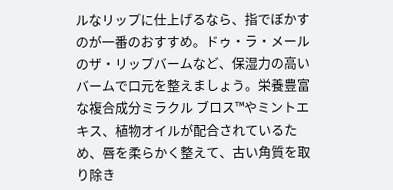ルなリップに仕上げるなら、指でぼかすのが一番のおすすめ。ドゥ・ラ・メールのザ・リップバームなど、保湿力の高いバームで口元を整えましょう。栄養豊富な複合成分ミラクル ブロス™やミントエキス、植物オイルが配合されているため、唇を柔らかく整えて、古い角質を取り除き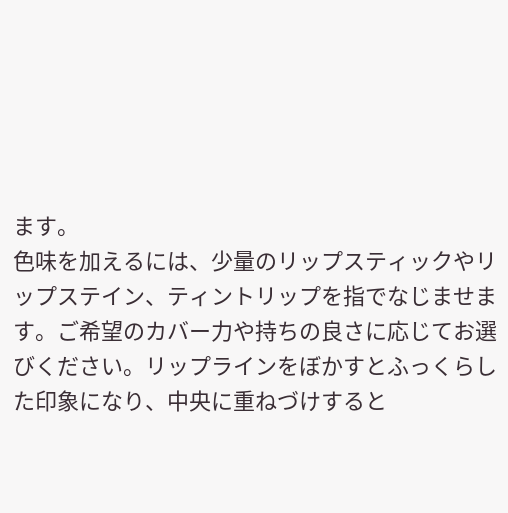ます。
色味を加えるには、少量のリップスティックやリップステイン、ティントリップを指でなじませます。ご希望のカバー力や持ちの良さに応じてお選びください。リップラインをぼかすとふっくらした印象になり、中央に重ねづけすると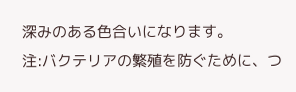深みのある色合いになります。
注:バクテリアの繁殖を防ぐために、つ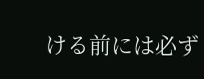ける前には必ず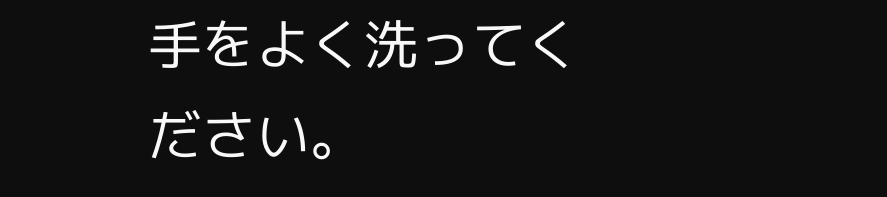手をよく洗ってください。